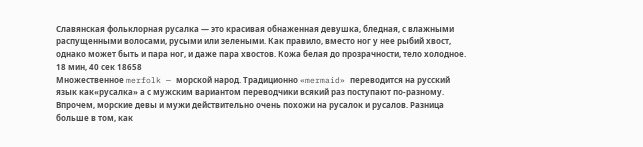Славянская фольклорная русалка — это красивая обнаженная девушка, бледная, с влажными распущенными волосами, русыми или зелеными. Как правило, вместо ног у нее рыбий хвост, однако может быть и пара ног, и даже пара хвостов. Кожа белая до прозрачности, тело холодное.
18 мин, 40 сек 18658
Множественное merfolk — морской народ. Традиционно «mermaid» переводится на русский язык как«русалка» а с мужским вариантом переводчики всякий раз поступают по-разному. Впрочем, морские девы и мужи действительно очень похожи на русалок и русалов. Разница больше в том, как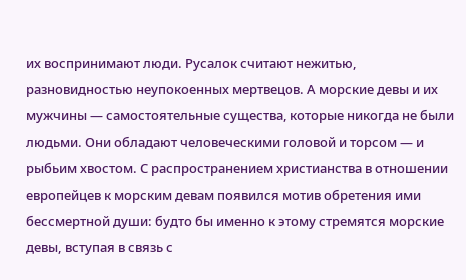их воспринимают люди. Русалок считают нежитью, разновидностью неупокоенных мертвецов. А морские девы и их мужчины — самостоятельные существа, которые никогда не были людьми. Они обладают человеческими головой и торсом — и рыбьим хвостом. С распространением христианства в отношении европейцев к морским девам появился мотив обретения ими бессмертной души: будто бы именно к этому стремятся морские девы, вступая в связь с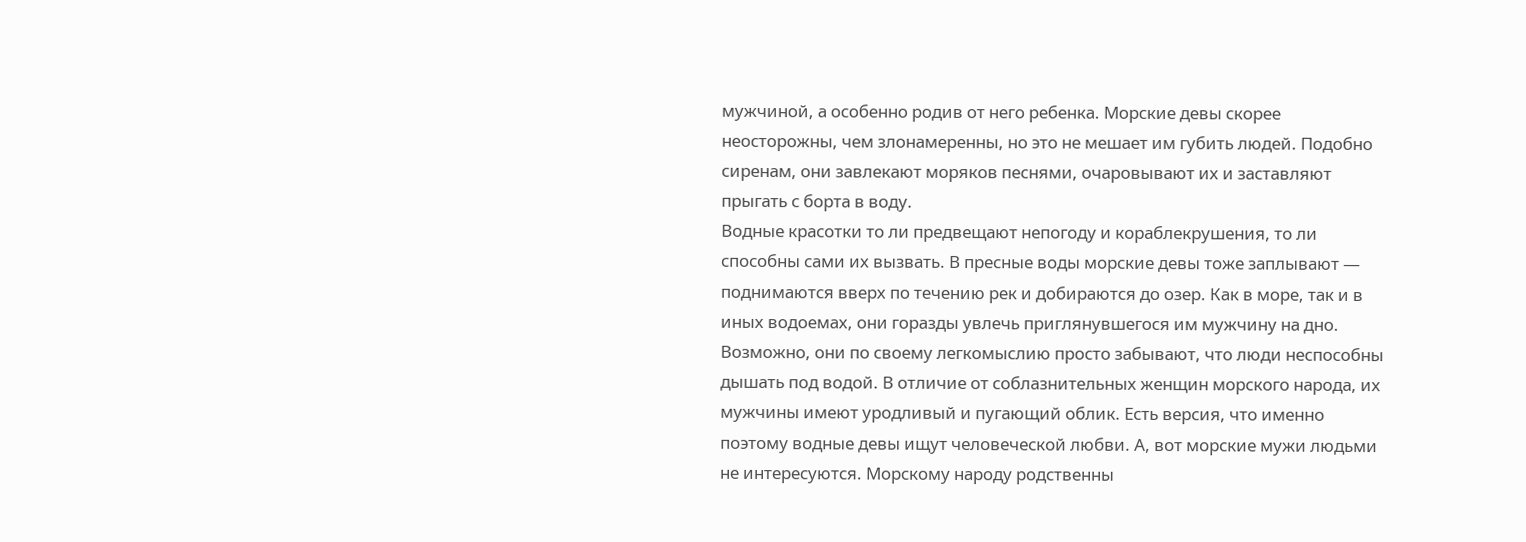мужчиной, а особенно родив от него ребенка. Морские девы скорее неосторожны, чем злонамеренны, но это не мешает им губить людей. Подобно сиренам, они завлекают моряков песнями, очаровывают их и заставляют прыгать с борта в воду.
Водные красотки то ли предвещают непогоду и кораблекрушения, то ли способны сами их вызвать. В пресные воды морские девы тоже заплывают — поднимаются вверх по течению рек и добираются до озер. Как в море, так и в иных водоемах, они горазды увлечь приглянувшегося им мужчину на дно. Возможно, они по своему легкомыслию просто забывают, что люди неспособны дышать под водой. В отличие от соблазнительных женщин морского народа, их мужчины имеют уродливый и пугающий облик. Есть версия, что именно поэтому водные девы ищут человеческой любви. А, вот морские мужи людьми не интересуются. Морскому народу родственны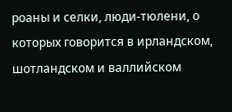роаны и селки, люди-тюлени, о которых говорится в ирландском, шотландском и валлийском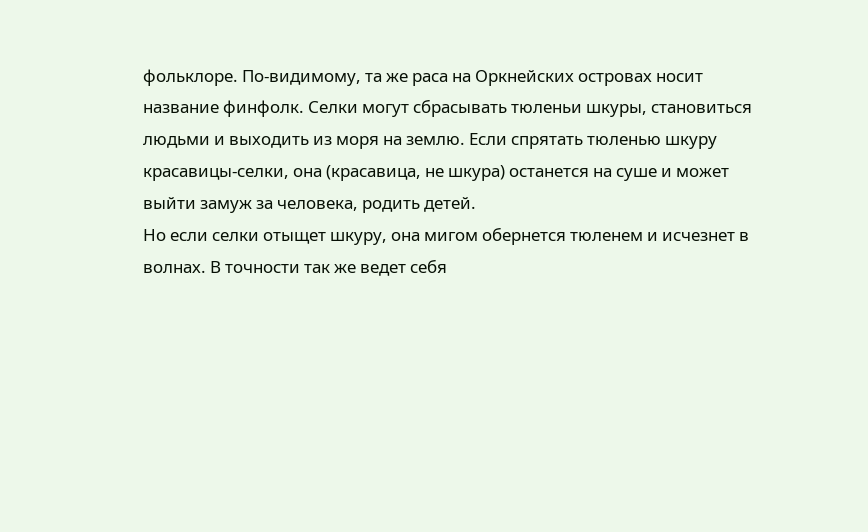фольклоре. По-видимому, та же раса на Оркнейских островах носит название финфолк. Селки могут сбрасывать тюленьи шкуры, становиться людьми и выходить из моря на землю. Если спрятать тюленью шкуру красавицы-селки, она (красавица, не шкура) останется на суше и может выйти замуж за человека, родить детей.
Но если селки отыщет шкуру, она мигом обернется тюленем и исчезнет в волнах. В точности так же ведет себя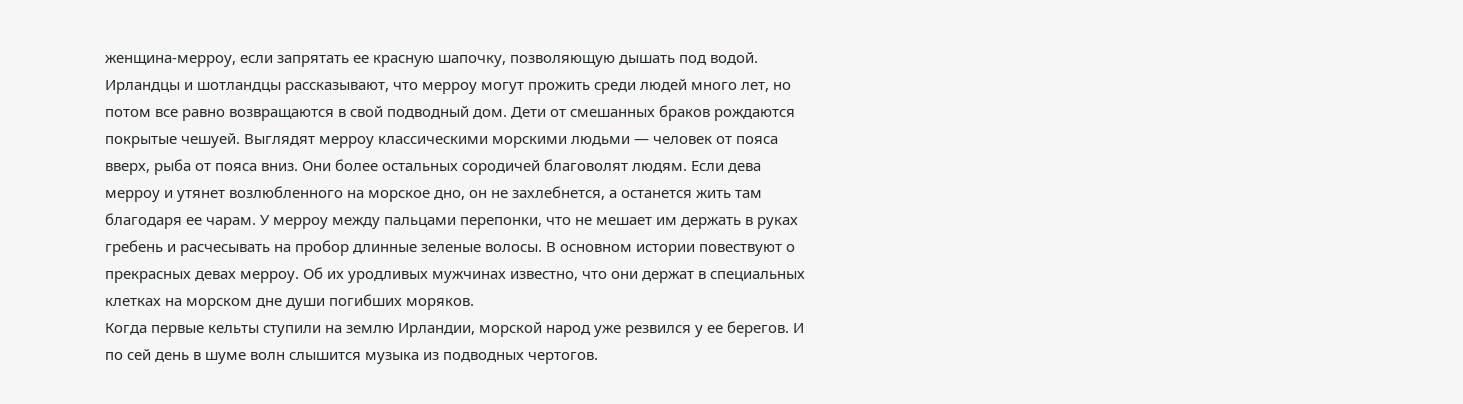женщина-мерроу, если запрятать ее красную шапочку, позволяющую дышать под водой. Ирландцы и шотландцы рассказывают, что мерроу могут прожить среди людей много лет, но потом все равно возвращаются в свой подводный дом. Дети от смешанных браков рождаются покрытые чешуей. Выглядят мерроу классическими морскими людьми — человек от пояса вверх, рыба от пояса вниз. Они более остальных сородичей благоволят людям. Если дева мерроу и утянет возлюбленного на морское дно, он не захлебнется, а останется жить там благодаря ее чарам. У мерроу между пальцами перепонки, что не мешает им держать в руках гребень и расчесывать на пробор длинные зеленые волосы. В основном истории повествуют о прекрасных девах мерроу. Об их уродливых мужчинах известно, что они держат в специальных клетках на морском дне души погибших моряков.
Когда первые кельты ступили на землю Ирландии, морской народ уже резвился у ее берегов. И по сей день в шуме волн слышится музыка из подводных чертогов.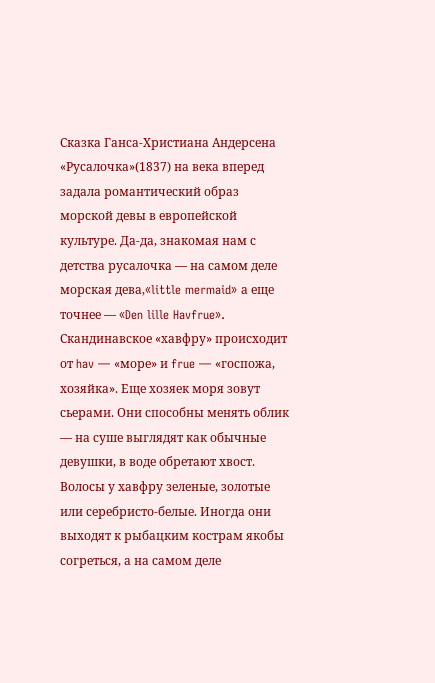Сказка Ганса-Христиана Андерсена «Русалочка»(1837) на века вперед задала романтический образ морской девы в европейской культуре. Да-да, знакомая нам с детства русалочка — на самом деле морская дева,«little mermaid» а еще точнее — «Den lille Havfrue». Скандинавское «хавфру» происходит от hav — «море» и frue — «госпожа, хозяйка». Еще хозяек моря зовут сьерами. Они способны менять облик — на суше выглядят как обычные девушки, в воде обретают хвост. Волосы у хавфру зеленые, золотые или серебристо-белые. Иногда они выходят к рыбацким кострам якобы согреться, а на самом деле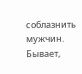соблазнить мужчин. Бывает,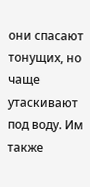они спасают тонущих, но чаще утаскивают под воду. Им также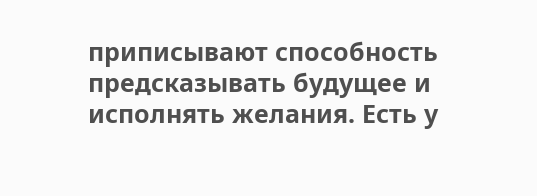приписывают способность предсказывать будущее и исполнять желания. Есть у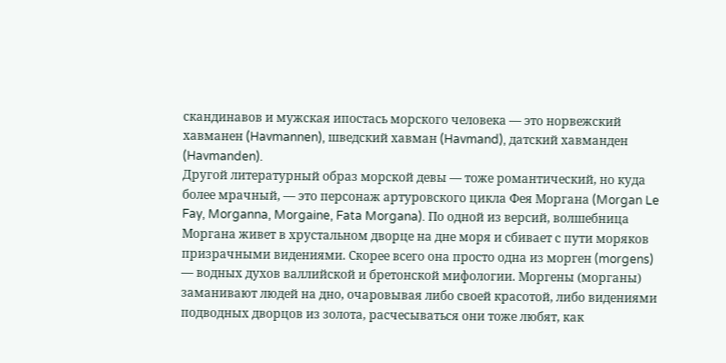скандинавов и мужская ипостась морского человека — это норвежский хавманен (Havmannen), шведский хавман (Havmand), датский хавманден (Havmanden).
Другой литературный образ морской девы — тоже романтический, но куда более мрачный, — это персонаж артуровского цикла Фея Моргана (Morgan Le Fay, Morganna, Morgaine, Fata Morgana). По одной из версий, волшебница Моргана живет в хрустальном дворце на дне моря и сбивает с пути моряков призрачными видениями. Скорее всего она просто одна из морген (morgens) — водных духов валлийской и бретонской мифологии. Моргены (морганы) заманивают людей на дно, очаровывая либо своей красотой, либо видениями подводных дворцов из золота, расчесываться они тоже любят, как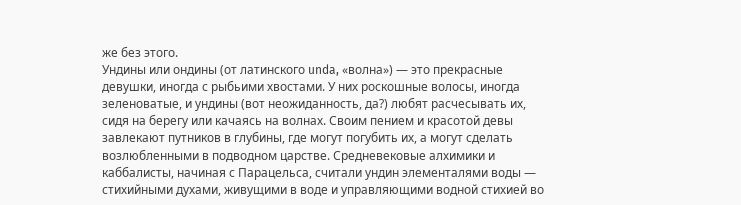же без этого.
Ундины или ондины (от латинского unda, «волна») — это прекрасные девушки, иногда с рыбьими хвостами. У них роскошные волосы, иногда зеленоватые, и ундины (вот неожиданность, да?) любят расчесывать их, сидя на берегу или качаясь на волнах. Своим пением и красотой девы завлекают путников в глубины, где могут погубить их, а могут сделать возлюбленными в подводном царстве. Средневековые алхимики и каббалисты, начиная с Парацельса, считали ундин элементалями воды — стихийными духами, живущими в воде и управляющими водной стихией во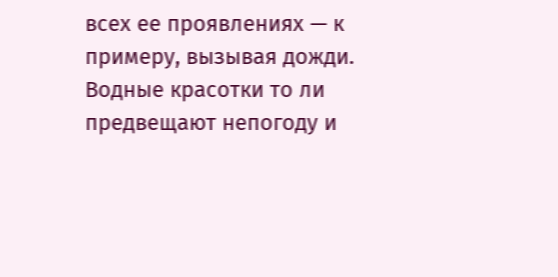всех ее проявлениях — к примеру, вызывая дожди.
Водные красотки то ли предвещают непогоду и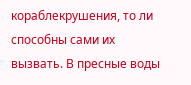кораблекрушения, то ли способны сами их вызвать. В пресные воды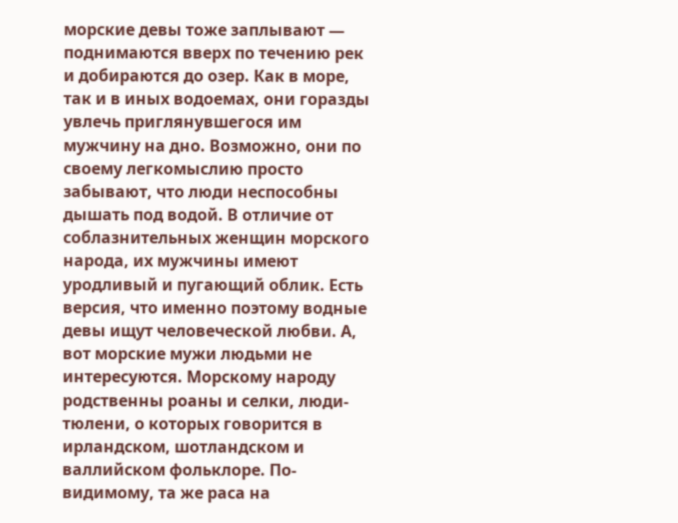морские девы тоже заплывают — поднимаются вверх по течению рек и добираются до озер. Как в море, так и в иных водоемах, они горазды увлечь приглянувшегося им мужчину на дно. Возможно, они по своему легкомыслию просто забывают, что люди неспособны дышать под водой. В отличие от соблазнительных женщин морского народа, их мужчины имеют уродливый и пугающий облик. Есть версия, что именно поэтому водные девы ищут человеческой любви. А, вот морские мужи людьми не интересуются. Морскому народу родственны роаны и селки, люди-тюлени, о которых говорится в ирландском, шотландском и валлийском фольклоре. По-видимому, та же раса на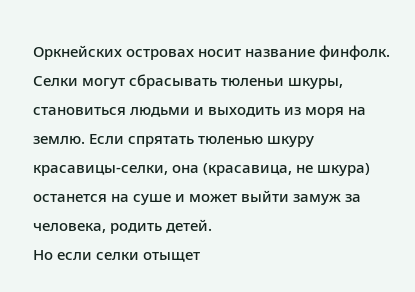Оркнейских островах носит название финфолк. Селки могут сбрасывать тюленьи шкуры, становиться людьми и выходить из моря на землю. Если спрятать тюленью шкуру красавицы-селки, она (красавица, не шкура) останется на суше и может выйти замуж за человека, родить детей.
Но если селки отыщет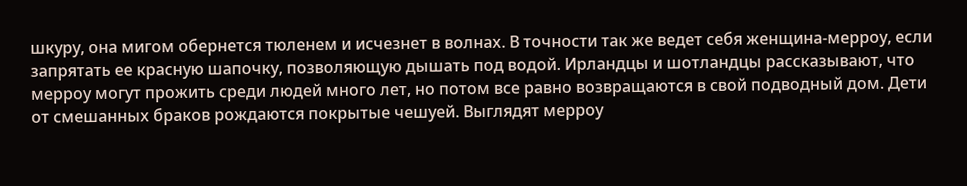шкуру, она мигом обернется тюленем и исчезнет в волнах. В точности так же ведет себя женщина-мерроу, если запрятать ее красную шапочку, позволяющую дышать под водой. Ирландцы и шотландцы рассказывают, что мерроу могут прожить среди людей много лет, но потом все равно возвращаются в свой подводный дом. Дети от смешанных браков рождаются покрытые чешуей. Выглядят мерроу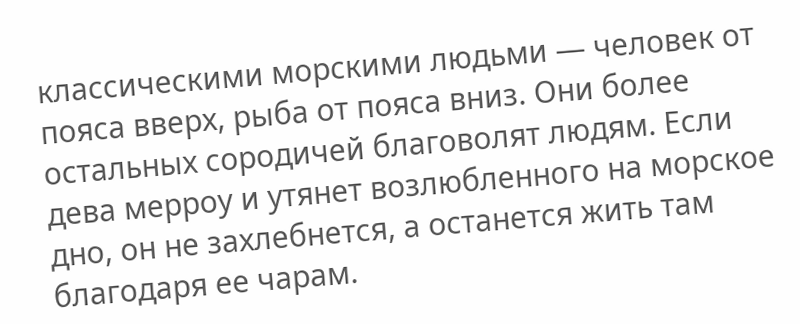классическими морскими людьми — человек от пояса вверх, рыба от пояса вниз. Они более остальных сородичей благоволят людям. Если дева мерроу и утянет возлюбленного на морское дно, он не захлебнется, а останется жить там благодаря ее чарам.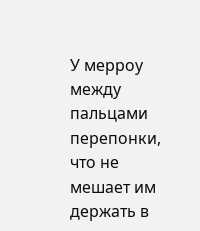У мерроу между пальцами перепонки, что не мешает им держать в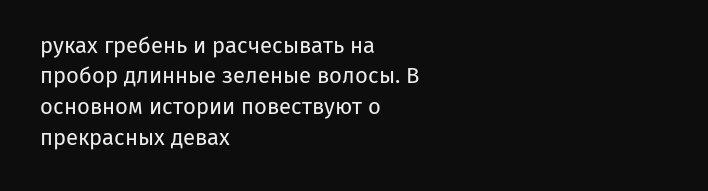руках гребень и расчесывать на пробор длинные зеленые волосы. В основном истории повествуют о прекрасных девах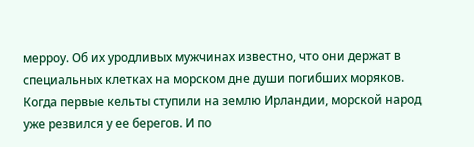мерроу. Об их уродливых мужчинах известно, что они держат в специальных клетках на морском дне души погибших моряков.
Когда первые кельты ступили на землю Ирландии, морской народ уже резвился у ее берегов. И по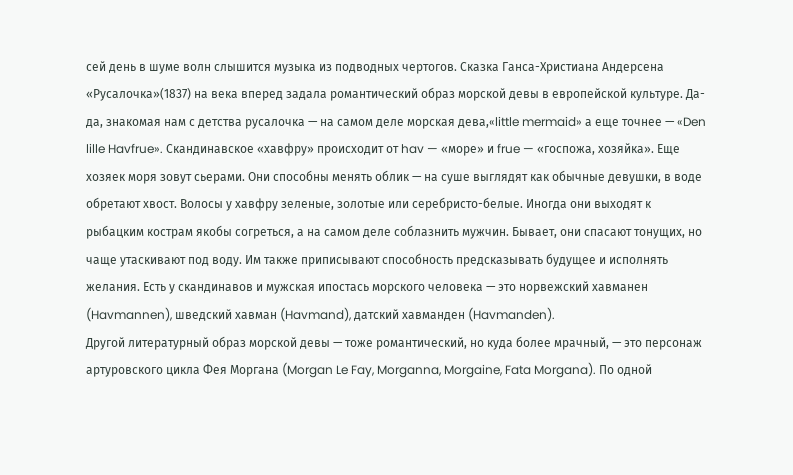сей день в шуме волн слышится музыка из подводных чертогов. Сказка Ганса-Христиана Андерсена «Русалочка»(1837) на века вперед задала романтический образ морской девы в европейской культуре. Да-да, знакомая нам с детства русалочка — на самом деле морская дева,«little mermaid» а еще точнее — «Den lille Havfrue». Скандинавское «хавфру» происходит от hav — «море» и frue — «госпожа, хозяйка». Еще хозяек моря зовут сьерами. Они способны менять облик — на суше выглядят как обычные девушки, в воде обретают хвост. Волосы у хавфру зеленые, золотые или серебристо-белые. Иногда они выходят к рыбацким кострам якобы согреться, а на самом деле соблазнить мужчин. Бывает, они спасают тонущих, но чаще утаскивают под воду. Им также приписывают способность предсказывать будущее и исполнять желания. Есть у скандинавов и мужская ипостась морского человека — это норвежский хавманен (Havmannen), шведский хавман (Havmand), датский хавманден (Havmanden).
Другой литературный образ морской девы — тоже романтический, но куда более мрачный, — это персонаж артуровского цикла Фея Моргана (Morgan Le Fay, Morganna, Morgaine, Fata Morgana). По одной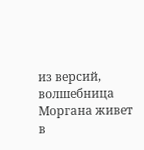из версий, волшебница Моргана живет в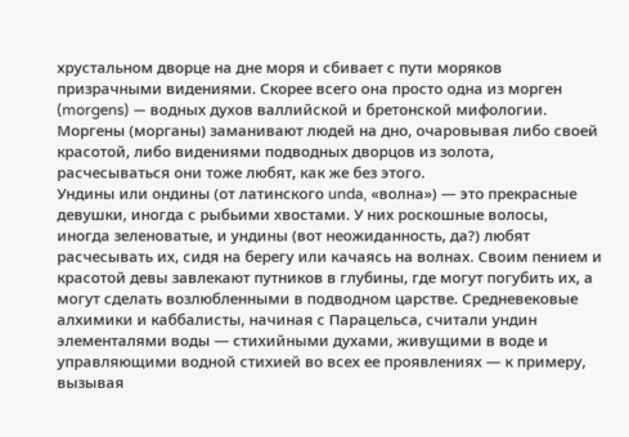хрустальном дворце на дне моря и сбивает с пути моряков призрачными видениями. Скорее всего она просто одна из морген (morgens) — водных духов валлийской и бретонской мифологии. Моргены (морганы) заманивают людей на дно, очаровывая либо своей красотой, либо видениями подводных дворцов из золота, расчесываться они тоже любят, как же без этого.
Ундины или ондины (от латинского unda, «волна») — это прекрасные девушки, иногда с рыбьими хвостами. У них роскошные волосы, иногда зеленоватые, и ундины (вот неожиданность, да?) любят расчесывать их, сидя на берегу или качаясь на волнах. Своим пением и красотой девы завлекают путников в глубины, где могут погубить их, а могут сделать возлюбленными в подводном царстве. Средневековые алхимики и каббалисты, начиная с Парацельса, считали ундин элементалями воды — стихийными духами, живущими в воде и управляющими водной стихией во всех ее проявлениях — к примеру, вызывая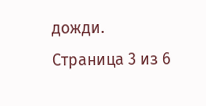дожди.
Страница 3 из 6